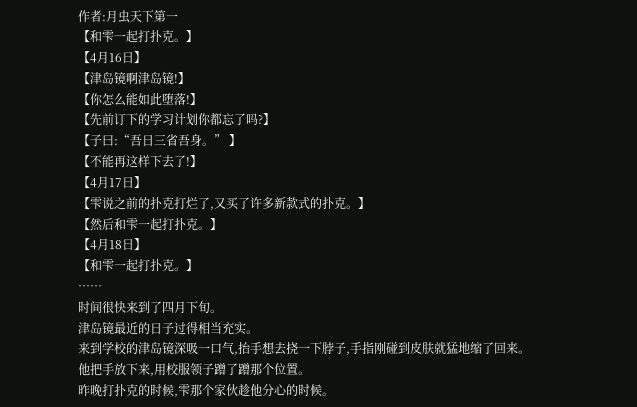作者:月虫天下第一
【和雫一起打扑克。】
【4月16日】
【津岛镜啊津岛镜!】
【你怎么能如此堕落!】
【先前订下的学习计划你都忘了吗?】
【子曰:“吾日三省吾身。” 】
【不能再这样下去了!】
【4月17日】
【雫说之前的扑克打烂了,又买了许多新款式的扑克。】
【然后和雫一起打扑克。】
【4月18日】
【和雫一起打扑克。】
……
时间很快来到了四月下旬。
津岛镜最近的日子过得相当充实。
来到学校的津岛镜深吸一口气,抬手想去挠一下脖子,手指刚碰到皮肤就猛地缩了回来。
他把手放下来,用校服领子蹭了蹭那个位置。
昨晚打扑克的时候,雫那个家伙趁他分心的时候。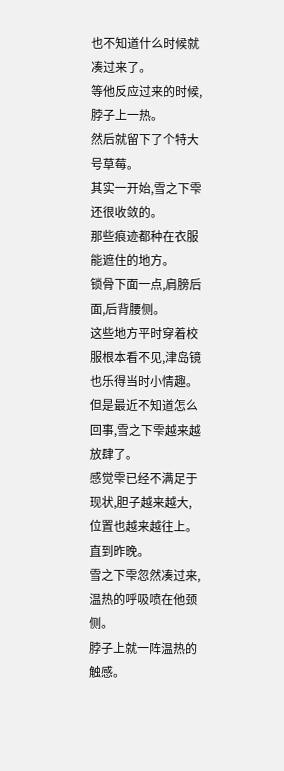也不知道什么时候就凑过来了。
等他反应过来的时候,脖子上一热。
然后就留下了个特大号草莓。
其实一开始,雪之下雫还很收敛的。
那些痕迹都种在衣服能遮住的地方。
锁骨下面一点,肩膀后面,后背腰侧。
这些地方平时穿着校服根本看不见,津岛镜也乐得当时小情趣。
但是最近不知道怎么回事,雪之下雫越来越放肆了。
感觉雫已经不满足于现状,胆子越来越大,位置也越来越往上。
直到昨晚。
雪之下雫忽然凑过来,温热的呼吸喷在他颈侧。
脖子上就一阵温热的触感。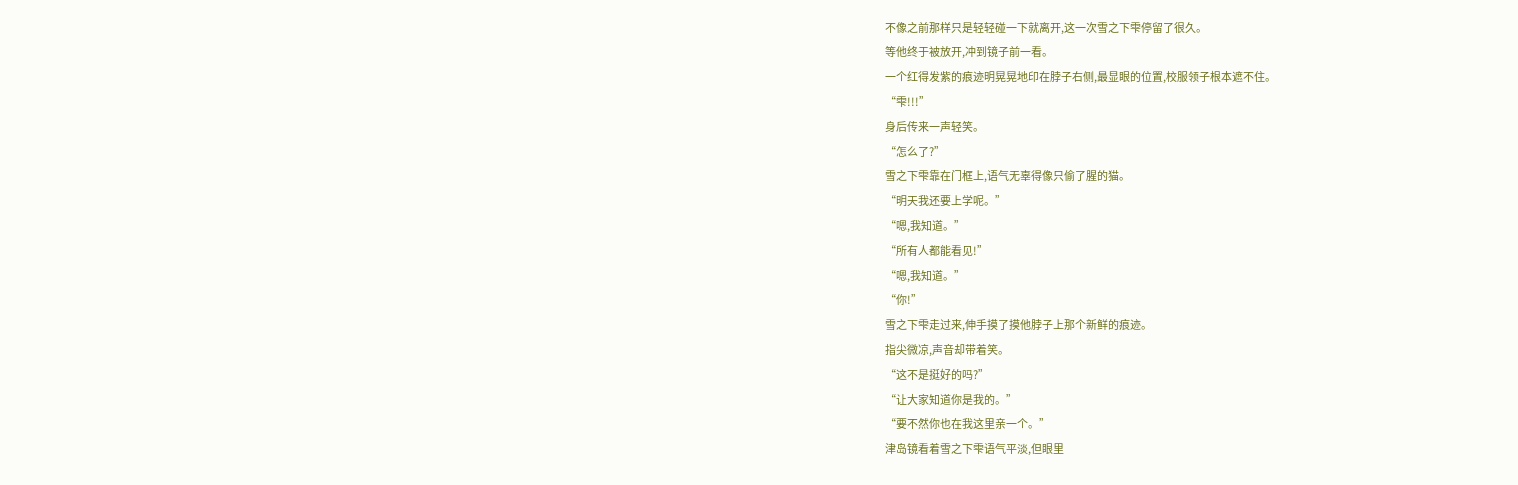不像之前那样只是轻轻碰一下就离开,这一次雪之下雫停留了很久。
等他终于被放开,冲到镜子前一看。
一个红得发紫的痕迹明晃晃地印在脖子右侧,最显眼的位置,校服领子根本遮不住。
“雫!!!”
身后传来一声轻笑。
“怎么了?”
雪之下雫靠在门框上,语气无辜得像只偷了腥的猫。
“明天我还要上学呢。”
“嗯,我知道。”
“所有人都能看见!”
“嗯,我知道。”
“你!”
雪之下雫走过来,伸手摸了摸他脖子上那个新鲜的痕迹。
指尖微凉,声音却带着笑。
“这不是挺好的吗?”
“让大家知道你是我的。”
“要不然你也在我这里亲一个。”
津岛镜看着雪之下雫语气平淡,但眼里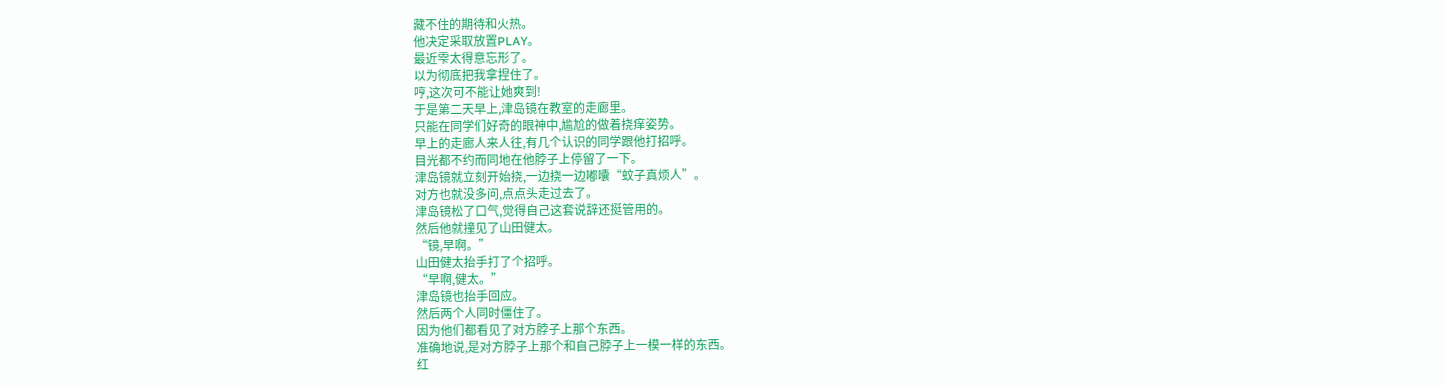藏不住的期待和火热。
他决定采取放置PLAY。
最近雫太得意忘形了。
以为彻底把我拿捏住了。
哼,这次可不能让她爽到!
于是第二天早上,津岛镜在教室的走廊里。
只能在同学们好奇的眼神中,尴尬的做着挠痒姿势。
早上的走廊人来人往,有几个认识的同学跟他打招呼。
目光都不约而同地在他脖子上停留了一下。
津岛镜就立刻开始挠,一边挠一边嘟囔“蚊子真烦人”。
对方也就没多问,点点头走过去了。
津岛镜松了口气,觉得自己这套说辞还挺管用的。
然后他就撞见了山田健太。
“镜,早啊。”
山田健太抬手打了个招呼。
“早啊,健太。”
津岛镜也抬手回应。
然后两个人同时僵住了。
因为他们都看见了对方脖子上那个东西。
准确地说,是对方脖子上那个和自己脖子上一模一样的东西。
红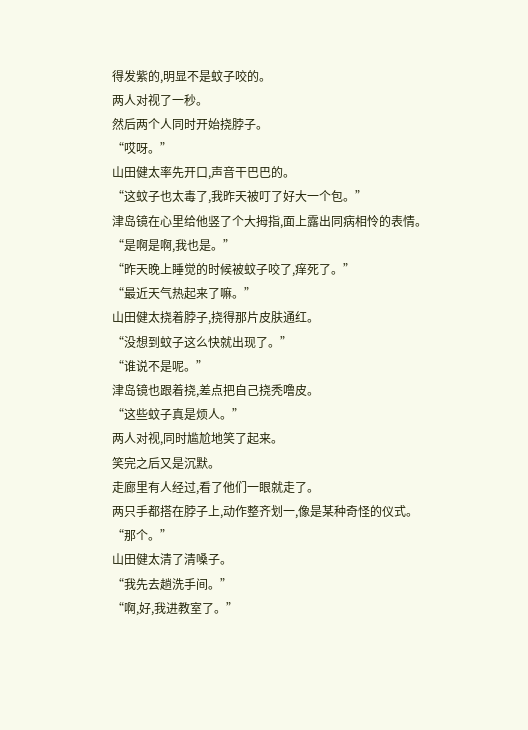得发紫的,明显不是蚊子咬的。
两人对视了一秒。
然后两个人同时开始挠脖子。
“哎呀。”
山田健太率先开口,声音干巴巴的。
“这蚊子也太毒了,我昨天被叮了好大一个包。”
津岛镜在心里给他竖了个大拇指,面上露出同病相怜的表情。
“是啊是啊,我也是。”
“昨天晚上睡觉的时候被蚊子咬了,痒死了。”
“最近天气热起来了嘛。”
山田健太挠着脖子,挠得那片皮肤通红。
“没想到蚊子这么快就出现了。”
“谁说不是呢。”
津岛镜也跟着挠,差点把自己挠秃噜皮。
“这些蚊子真是烦人。”
两人对视,同时尴尬地笑了起来。
笑完之后又是沉默。
走廊里有人经过,看了他们一眼就走了。
两只手都搭在脖子上,动作整齐划一,像是某种奇怪的仪式。
“那个。”
山田健太清了清嗓子。
“我先去趟洗手间。”
“啊,好,我进教室了。”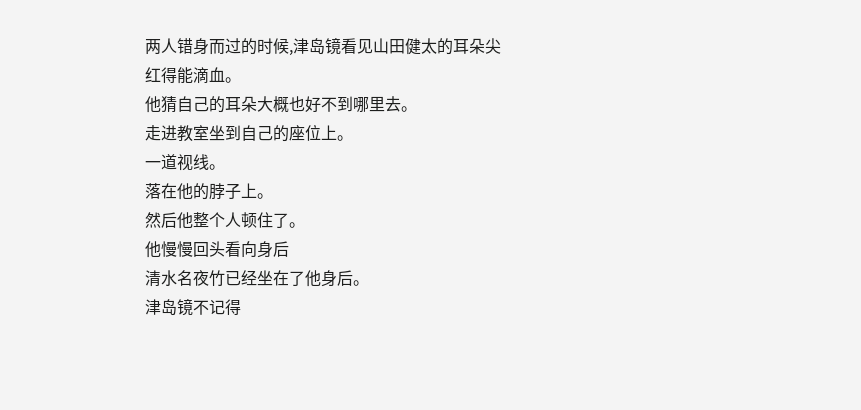两人错身而过的时候,津岛镜看见山田健太的耳朵尖红得能滴血。
他猜自己的耳朵大概也好不到哪里去。
走进教室坐到自己的座位上。
一道视线。
落在他的脖子上。
然后他整个人顿住了。
他慢慢回头看向身后
清水名夜竹已经坐在了他身后。
津岛镜不记得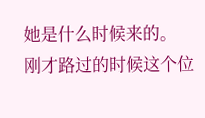她是什么时候来的。
刚才路过的时候这个位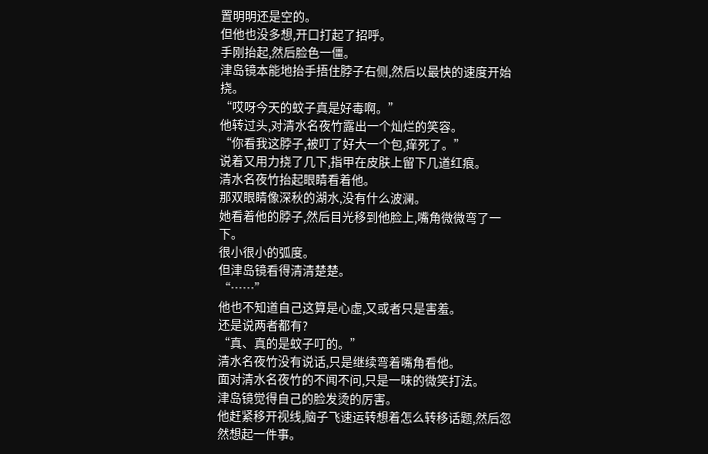置明明还是空的。
但他也没多想,开口打起了招呼。
手刚抬起,然后脸色一僵。
津岛镜本能地抬手捂住脖子右侧,然后以最快的速度开始挠。
“哎呀今天的蚊子真是好毒啊。”
他转过头,对清水名夜竹露出一个灿烂的笑容。
“你看我这脖子,被叮了好大一个包,痒死了。”
说着又用力挠了几下,指甲在皮肤上留下几道红痕。
清水名夜竹抬起眼睛看着他。
那双眼睛像深秋的湖水,没有什么波澜。
她看着他的脖子,然后目光移到他脸上,嘴角微微弯了一下。
很小很小的弧度。
但津岛镜看得清清楚楚。
“……”
他也不知道自己这算是心虚,又或者只是害羞。
还是说两者都有?
“真、真的是蚊子叮的。”
清水名夜竹没有说话,只是继续弯着嘴角看他。
面对清水名夜竹的不闻不问,只是一味的微笑打法。
津岛镜觉得自己的脸发烫的厉害。
他赶紧移开视线,脑子飞速运转想着怎么转移话题,然后忽然想起一件事。